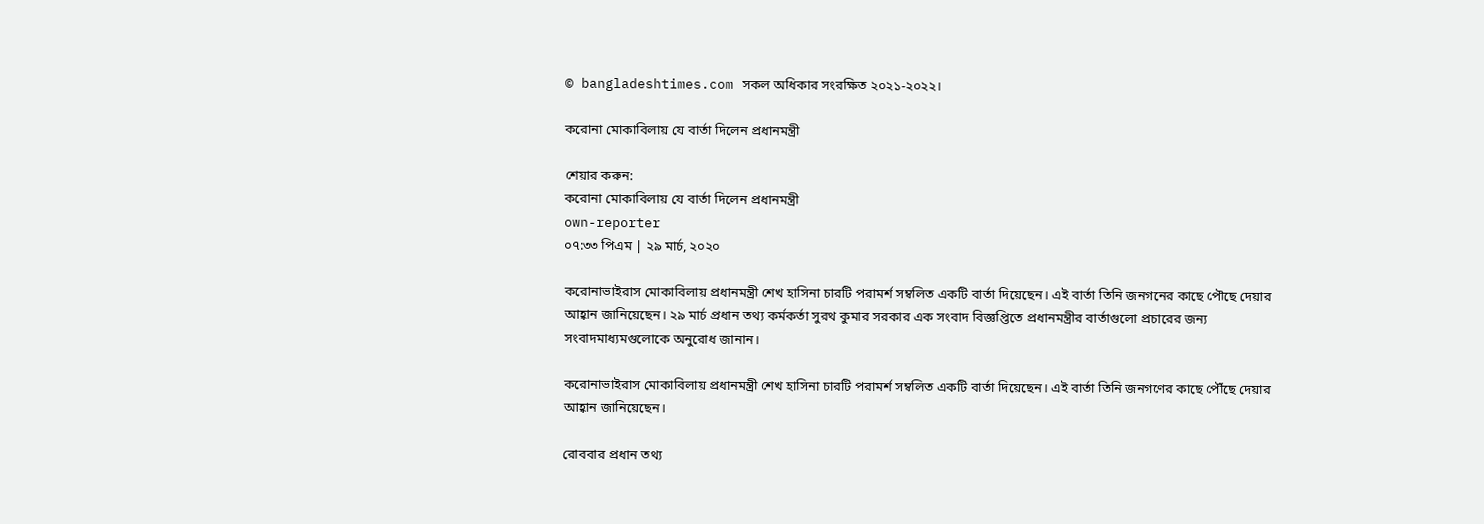© bangladeshtimes.com সকল অধিকার সংরক্ষিত ২০২১-২০২২।

করোনা মোকাবিলায় যে বার্তা দিলেন প্রধানমন্ত্রী

শেয়ার করুন:
করোনা মোকাবিলায় যে বার্তা দিলেন প্রধানমন্ত্রী
own-reporter
০৭:৩৩ পিএম | ২৯ মার্চ, ২০২০

করোনাভাইরাস মোকাবিলায় প্রধানমন্ত্রী শেখ হাসিনা চারটি পরামর্শ সম্বলিত একটি বার্তা দিয়েছেন। এই বার্তা তিনি জনগনের কাছে পৌছে দেয়ার আহ্বান জানিয়েছেন। ২৯ মার্চ প্রধান তথ্য কর্মকর্তা সুরথ কুমার সরকার এক সংবাদ বিজ্ঞপ্তিতে প্রধানমন্ত্রীর বার্তাগুলো প্রচারের জন্য সংবাদমাধ্যমগুলোকে অনুরোধ জানান।

করোনাভাইরাস মোকাবিলায় প্রধানমন্ত্রী শেখ হাসিনা চারটি পরামর্শ সম্বলিত একটি বার্তা দিয়েছেন। এই বার্তা তিনি জনগণের কাছে পৌঁছে দেয়ার আহ্বান জানিয়েছেন।

রোববার প্রধান তথ্য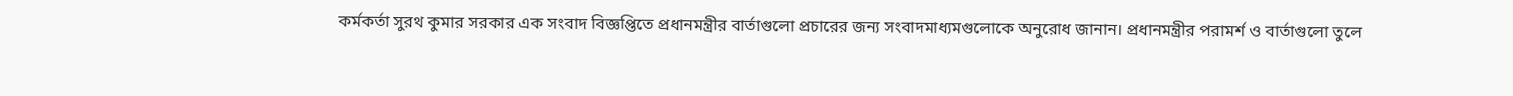কর্মকর্তা সুরথ কুমার সরকার এক সংবাদ বিজ্ঞপ্তিতে প্রধানমন্ত্রীর বার্তাগুলো প্রচারের জন্য সংবাদমাধ্যমগুলোকে অনুরোধ জানান। প্রধানমন্ত্রীর পরামর্শ ও বার্তাগুলো তুলে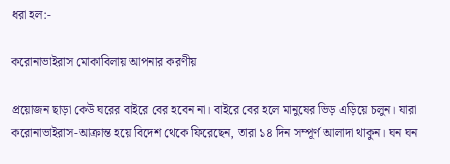ধরা হল:-

করোনাভাইরাস মোকাবিলায় আপনার করণীয়

প্রয়োজন ছাড়া কেউ ঘরের বাইরে বের হবেন না। বাইরে বের হলে মানুষের ভিড় এড়িয়ে চলুন। যারা করোনাভাইরাস-আক্রান্ত হয়ে বিদেশ থেকে ফিরেছেন, তারা ১৪ দিন সম্পূর্ণ আলাদা থাকুন। ঘন ঘন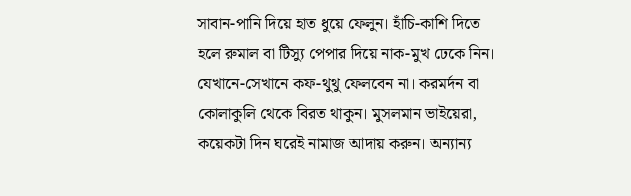সাবান-পানি দিয়ে হাত ধুয়ে ফেলুন। হাঁচি-কাশি দিতে হলে রুমাল বা টিস্যু পেপার দিয়ে নাক-মুখ ঢেকে নিন। যেখানে-সেখানে কফ-থুথু ফেলবেন না। করমর্দন বা কোলাকুলি থেকে বিরত থাকুন। মুসলমান ভাইয়েরা, কয়েকটা দিন ঘরেই নামাজ আদায় করুন। অন্যান্য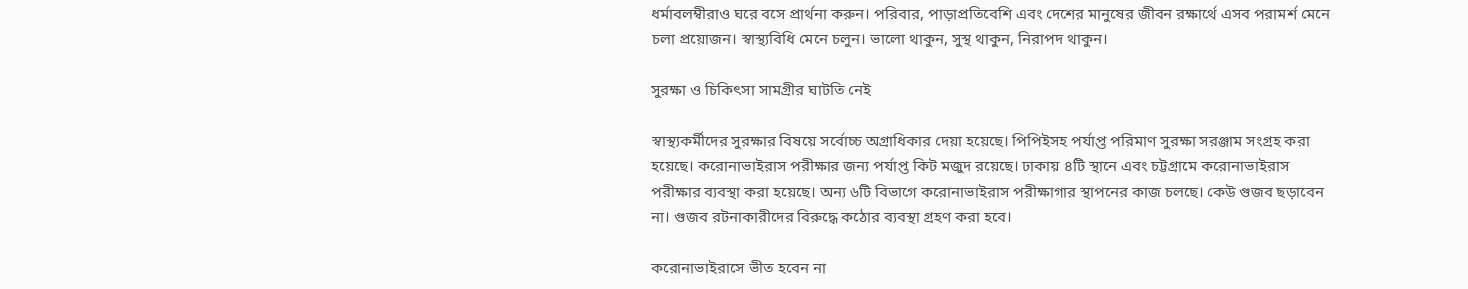ধর্মাবলম্বীরাও ঘরে বসে প্রার্থনা করুন। পরিবার, পাড়াপ্রতিবেশি এবং দেশের মানুষের জীবন রক্ষার্থে এসব পরামর্শ মেনে চলা প্রয়োজন। স্বাস্থ্যবিধি মেনে চলুন। ভালো থাকুন, সুস্থ থাকুন, নিরাপদ থাকুন।

সুরক্ষা ও চিকিৎসা সামগ্রীর ঘাটতি নেই

স্বাস্থ্যকর্মীদের সুরক্ষার বিষয়ে সর্বোচ্চ অগ্রাধিকার দেয়া হয়েছে। পিপিইসহ পর্যাপ্ত পরিমাণ সুরক্ষা সরঞ্জাম সংগ্রহ করা হয়েছে। করোনাভাইরাস পরীক্ষার জন্য পর্যাপ্ত কিট মজুদ রয়েছে। ঢাকায় ৪টি স্থানে এবং চট্টগ্রামে করোনাভাইরাস পরীক্ষার ব্যবস্থা করা হয়েছে। অন্য ৬টি বিভাগে করোনাভাইরাস পরীক্ষাগার স্থাপনের কাজ চলছে। কেউ গুজব ছড়াবেন না। গুজব রটনাকারীদের বিরুদ্ধে কঠোর ব্যবস্থা গ্রহণ করা হবে।

করোনাভাইরাসে ভীত হবেন না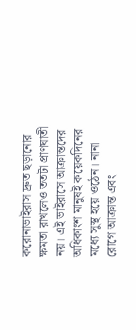করোনাভাইরাস দ্রুত ছড়ানোর ক্ষমতা রাখলেও ততটা প্রাণঘাতী নয়। এই ভাইরাসে আক্রান্তদের অধিকাংশ মানুষই কয়েকদিনের মধ্যে সুস্থ হয়ে ওঠেন। নানা রোগে আক্রান্ত এবং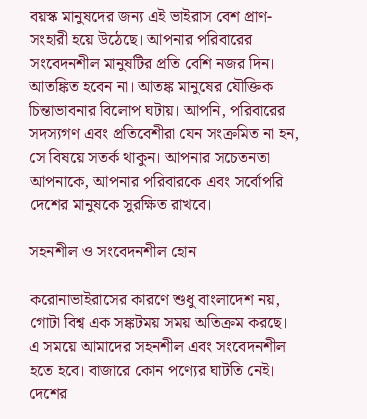বয়স্ক মানুষদের জন্য এই ভাইরাস বেশ প্রাণ-সংহারী হয়ে উঠেছে। আপনার পরিবারের সংবেদনশীল মানুষটির প্রতি বেশি নজর দিন। আতঙ্কিত হবেন না। আতঙ্ক মানুষের যৌক্তিক চিন্তাভাবনার বিলোপ ঘটায়। আপনি, পরিবারের সদস্যগণ এবং প্রতিবেশীরা যেন সংক্রমিত না হন, সে বিষয়ে সতর্ক থাকুন। আপনার সচেতনতা আপনাকে, আপনার পরিবারকে এবং সর্বোপরি দেশের মানুষকে সুরক্ষিত রাখবে।

সহনশীল ও সংবেদনশীল হোন

করোনাভাইরাসের কারণে শুধু বাংলাদেশ নয়, গোটা বিশ্ব এক সঙ্কটময় সময় অতিক্রম করছে। এ সময়ে আমাদের সহনশীল এবং সংবেদনশীল হতে হবে। বাজারে কোন পণ্যের ঘাটতি নেই। দেশের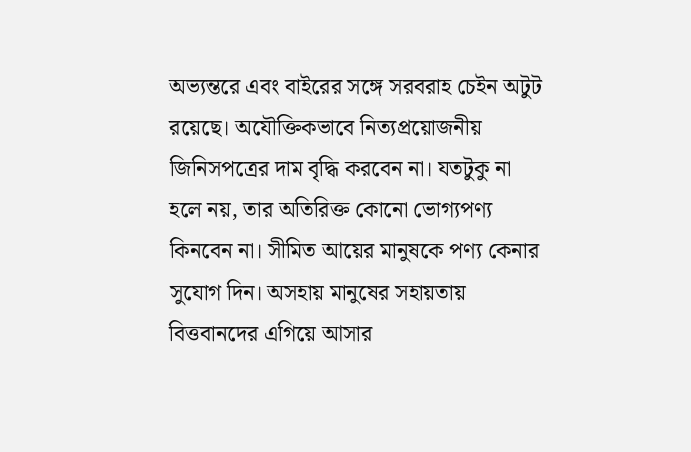অভ্যন্তরে এবং বাইরের সঙ্গে সরবরাহ চেইন অটুট রয়েছে। অযৌক্তিকভাবে নিত্যপ্রয়োজনীয় জিনিসপত্রের দাম বৃদ্ধি করবেন না। যতটুকু না হলে নয়, তার অতিরিক্ত কোনো ভোগ্যপণ্য কিনবেন না। সীমিত আয়ের মানুষকে পণ্য কেনার সুযোগ দিন। অসহায় মানুষের সহায়তায় বিত্তবানদের এগিয়ে আসার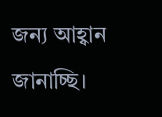জন্য আহ্বান জানাচ্ছি।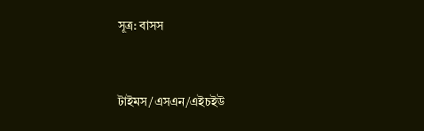সূত্র: বাসস



টাইমস/এসএন/এইচইউ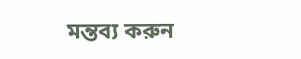মন্তব্য করুন